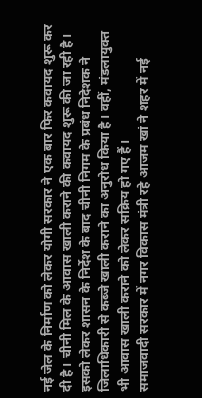नई जेल के निर्माण को लेकर योगी सरकार ने एक बार फिर कवायद शुरू कर दी है। चीनी मिल के आवास खाली कराने की कवायद शुरू की जा रही है। इसको लेकर शासन के निर्देश के बाद चीनी निगम के प्रबंध निदेशक ने जिलाधिकारी से कब्जे खाली कराने का अनुरोध किया है। वहीं, मंडलायुक्त भी आवास खाली कराने को लेकर सक्रिय हो गए हैं।
समाजवादी सरकार में नगर विकास मंत्री रहे आजम खां ने शहर में नई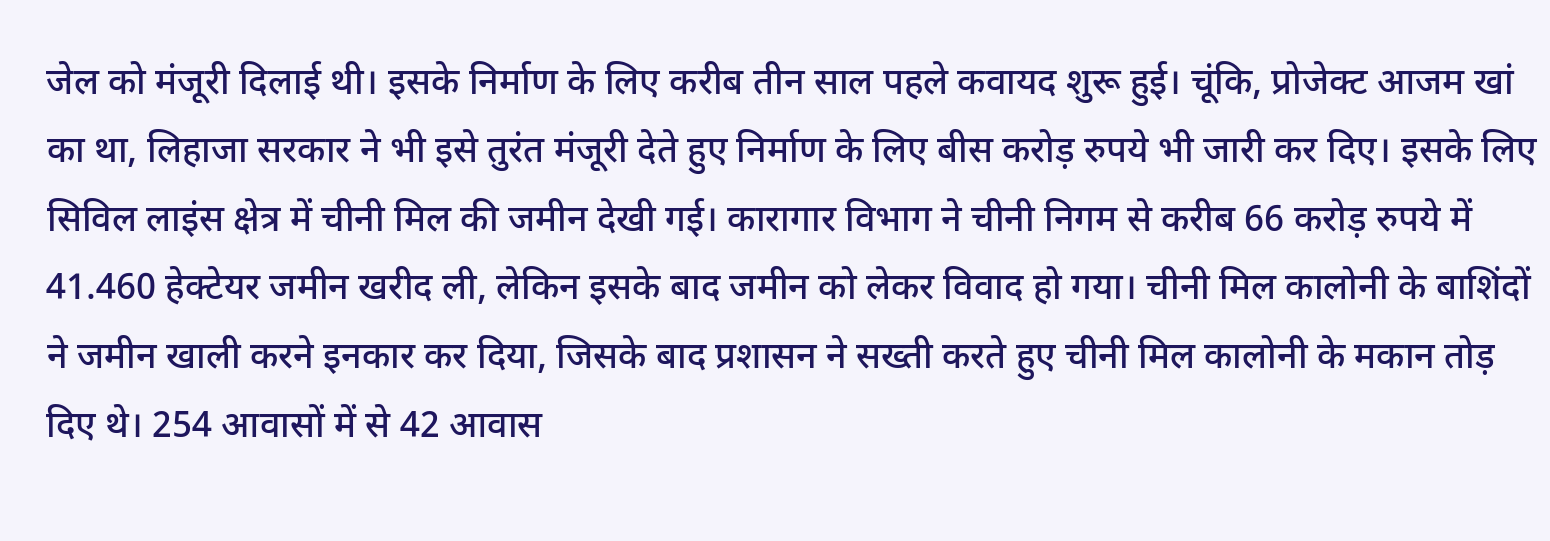जेल को मंजूरी दिलाई थी। इसके निर्माण के लिए करीब तीन साल पहले कवायद शुरू हुई। चूंकि, प्रोजेक्ट आजम खां का था, लिहाजा सरकार ने भी इसे तुरंत मंजूरी देते हुए निर्माण के लिए बीस करोड़ रुपये भी जारी कर दिए। इसके लिए सिविल लाइंस क्षेत्र में चीनी मिल की जमीन देखी गई। कारागार विभाग ने चीनी निगम से करीब 66 करोड़ रुपये में 41.460 हेक्टेयर जमीन खरीद ली, लेकिन इसके बाद जमीन को लेकर विवाद हो गया। चीनी मिल कालोनी के बाशिंदों ने जमीन खाली करने इनकार कर दिया, जिसके बाद प्रशासन ने सख्ती करते हुए चीनी मिल कालोनी के मकान तोड़ दिए थे। 254 आवासों में से 42 आवास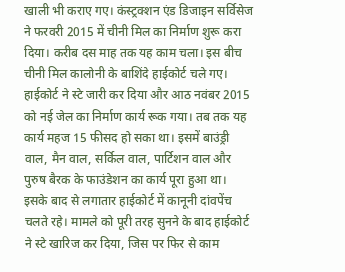खाली भी कराए गए। कंस्ट्रक्शन एंड डिजाइन सर्विसेज ने फरवरी 2015 में चीनी मिल का निर्माण शुरू करा दिया। करीब दस माह तक यह काम चला। इस बीच चीनी मिल कालोनी के बाशिंदे हाईकोर्ट चले गए। हाईकोर्ट ने स्टे जारी कर दिया और आठ नवंबर 2015 को नई जेल का निर्माण कार्य रूक गया। तब तक यह कार्य महज 15 फीसद हो सका था। इसमें बाउंड्री वाल, मैन वाल, सर्किल वाल, पार्टिशन वाल और पुरुष बैरक के फाउंडेशन का कार्य पूरा हुआ था। इसके बाद से लगातार हाईकोर्ट में कानूनी दांवपेंच चलते रहे। मामले को पूरी तरह सुनने के बाद हाईकोर्ट ने स्टे खारिज कर दिया, जिस पर फिर से काम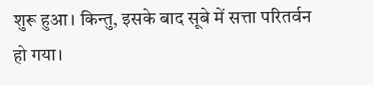शुरू हुआ। किन्तु, इसके बाद सूबे में सत्ता परितर्वन हो गया।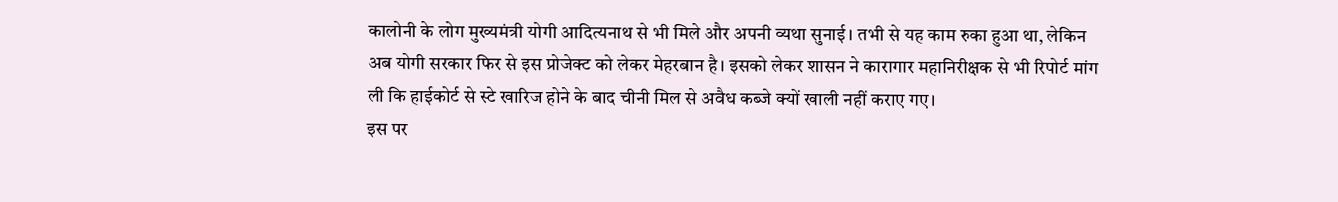कालोनी के लोग मुख्यमंत्री योगी आदित्यनाथ से भी मिले और अपनी व्यथा सुनाई। तभी से यह काम रुका हुआ था, लेकिन अब योगी सरकार फिर से इस प्रोजेक्ट को लेकर मेहरबान है। इसको लेकर शासन ने कारागार महानिरीक्षक से भी रिपोर्ट मांग ली कि हाईकोर्ट से स्टे खारिज होने के बाद चीनी मिल से अवैध कब्जे क्यों खाली नहीं कराए गए।
इस पर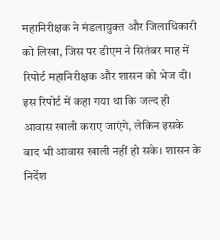महानिरीक्षक ने मंडलायुक्त और जिलाधिकारी को लिखा, जिस पर डीएम ने सितंबर माह में रिपोर्ट महानिरीक्षक और शासन को भेज दी। इस रिपोर्ट में कहा गया था कि जल्द ही आवास खाली कराए जाएंगे, लेकिन इसके बाद भी आवास खाली नहीं हो सके। शासन के निर्देश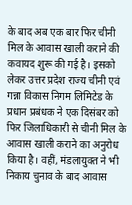के बाद अब एक बार फिर चीनी मिल के आवास खाली कराने की कवायद शुरू की गई है। इसको लेकर उत्तर प्रदेश राज्य चीनी एवं गन्ना विकास निगम लिमिटेड के प्रधान प्रबंधक ने एक दिसंबर को फिर जिलाधिकारी से चीनी मिल के आवास खाली कराने का अनुरोध किया है। वहीं, मंडलायुक्त ने भी निकाय चुनाव के बाद आवास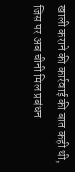खाली कराने की कार्रवाई की बात कही थी, जिस पर अब चीनी मिल प्रबंधन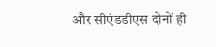और सीएंडडीएस दोनों ही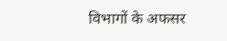विभागों के अफसर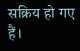सक्रिय हो गए हैं।